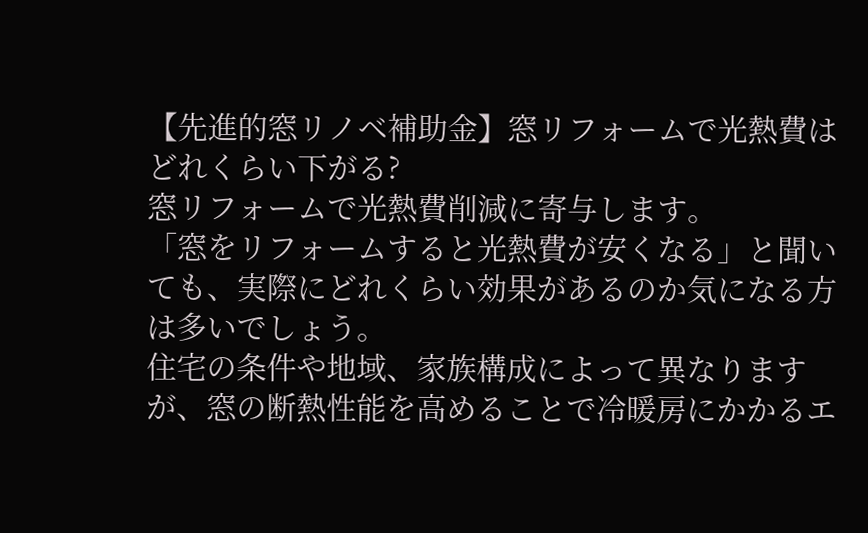【先進的窓リノベ補助金】窓リフォームで光熱費はどれくらい下がる?
窓リフォームで光熱費削減に寄与します。
「窓をリフォームすると光熱費が安くなる」と聞いても、実際にどれくらい効果があるのか気になる方は多いでしょう。
住宅の条件や地域、家族構成によって異なりますが、窓の断熱性能を高めることで冷暖房にかかるエ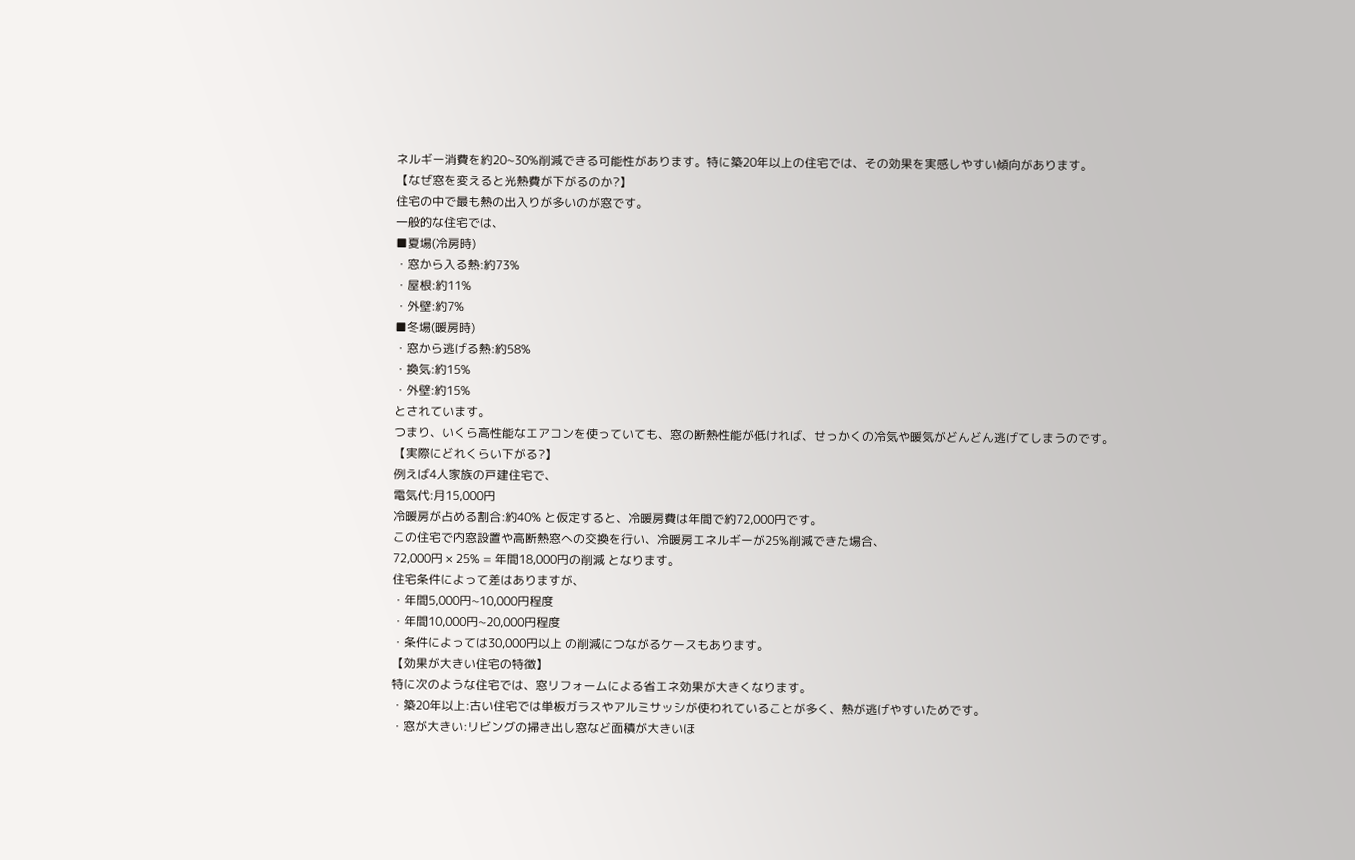ネルギー消費を約20~30%削減できる可能性があります。特に築20年以上の住宅では、その効果を実感しやすい傾向があります。
【なぜ窓を変えると光熱費が下がるのか?】
住宅の中で最も熱の出入りが多いのが窓です。
一般的な住宅では、
■夏場(冷房時)
・窓から入る熱:約73%
・屋根:約11%
・外壁:約7%
■冬場(暖房時)
・窓から逃げる熱:約58%
・換気:約15%
・外壁:約15%
とされています。
つまり、いくら高性能なエアコンを使っていても、窓の断熱性能が低ければ、せっかくの冷気や暖気がどんどん逃げてしまうのです。
【実際にどれくらい下がる?】
例えば4人家族の戸建住宅で、
電気代:月15,000円
冷暖房が占める割合:約40% と仮定すると、冷暖房費は年間で約72,000円です。
この住宅で内窓設置や高断熱窓への交換を行い、冷暖房エネルギーが25%削減できた場合、
72,000円 × 25% = 年間18,000円の削減 となります。
住宅条件によって差はありますが、
・年間5,000円~10,000円程度
・年間10,000円~20,000円程度
・条件によっては30,000円以上 の削減につながるケースもあります。
【効果が大きい住宅の特徴】
特に次のような住宅では、窓リフォームによる省エネ効果が大きくなります。
・築20年以上:古い住宅では単板ガラスやアルミサッシが使われていることが多く、熱が逃げやすいためです。
・窓が大きい:リビングの掃き出し窓など面積が大きいほ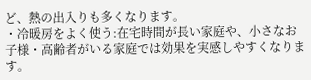ど、熱の出入りも多くなります。
・冷暖房をよく使う:在宅時間が長い家庭や、小さなお子様・高齢者がいる家庭では効果を実感しやすくなります。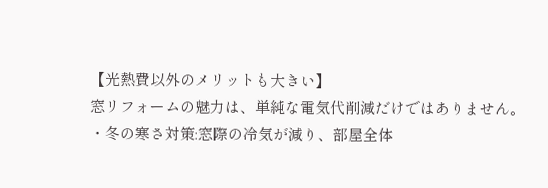【光熱費以外のメリットも大きい】
窓リフォームの魅力は、単純な電気代削減だけではありません。
・冬の寒さ対策:窓際の冷気が減り、部屋全体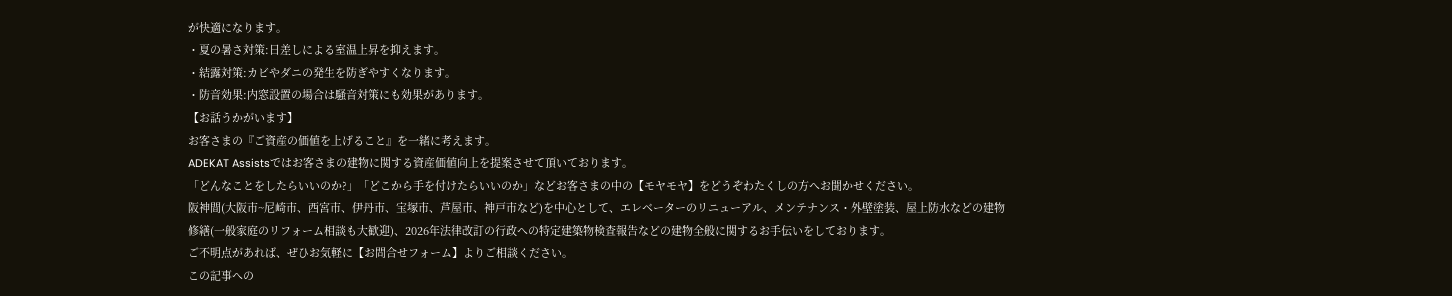が快適になります。
・夏の暑さ対策:日差しによる室温上昇を抑えます。
・結露対策:カビやダニの発生を防ぎやすくなります。
・防音効果:内窓設置の場合は騒音対策にも効果があります。
【お話うかがいます】
お客さまの『ご資産の価値を上げること』を一緒に考えます。
ADEKAT Assistsではお客さまの建物に関する資産価値向上を提案させて頂いております。
「どんなことをしたらいいのか?」「どこから手を付けたらいいのか」などお客さまの中の【モヤモヤ】をどうぞわたくしの方へお聞かせください。
阪神間(大阪市~尼崎市、西宮市、伊丹市、宝塚市、芦屋市、神戸市など)を中心として、エレベーターのリニューアル、メンテナンス・外壁塗装、屋上防水などの建物修繕(一般家庭のリフォーム相談も大歓迎)、2026年法律改訂の行政への特定建築物検査報告などの建物全般に関するお手伝いをしております。
ご不明点があれば、ぜひお気軽に【お問合せフォーム】よりご相談ください。
この記事への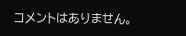コメントはありません。